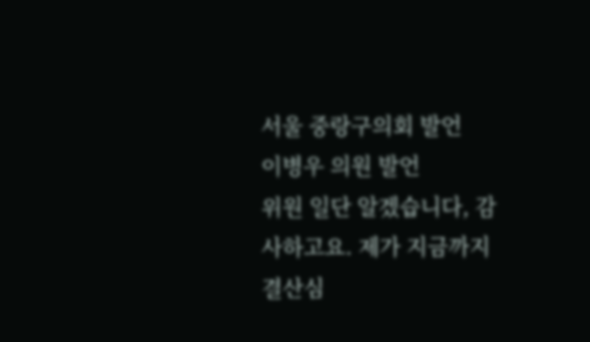서울 중랑구의회 발언
이병우 의원 발언
위원 일단 알겠습니다, 감사하고요. 제가 지금까지 결산심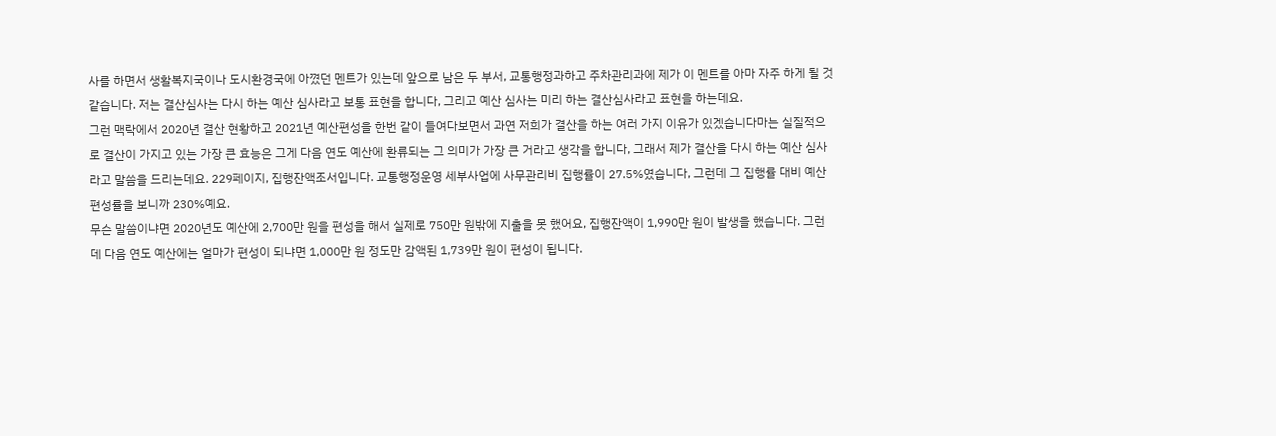사를 하면서 생활복지국이나 도시환경국에 아꼈던 멘트가 있는데 앞으로 남은 두 부서, 교통행정과하고 주차관리과에 제가 이 멘트를 아마 자주 하게 될 것 같습니다. 저는 결산심사는 다시 하는 예산 심사라고 보통 표현을 합니다, 그리고 예산 심사는 미리 하는 결산심사라고 표현을 하는데요.
그런 맥락에서 2020년 결산 현황하고 2021년 예산편성을 한번 같이 들여다보면서 과연 저희가 결산을 하는 여러 가지 이유가 있겠습니다마는 실질적으로 결산이 가지고 있는 가장 큰 효능은 그게 다음 연도 예산에 환류되는 그 의미가 가장 큰 거라고 생각을 합니다, 그래서 제가 결산을 다시 하는 예산 심사라고 말씀을 드리는데요. 229페이지, 집행잔액조서입니다. 교통행정운영 세부사업에 사무관리비 집행률이 27.5%였습니다, 그런데 그 집행률 대비 예산편성률을 보니까 230%예요.
무슨 말씀이냐면 2020년도 예산에 2,700만 원을 편성을 해서 실제로 750만 원밖에 지출을 못 했어요, 집행잔액이 1,990만 원이 발생을 했습니다. 그런데 다음 연도 예산에는 얼마가 편성이 되냐면 1,000만 원 정도만 감액된 1,739만 원이 편성이 됩니다.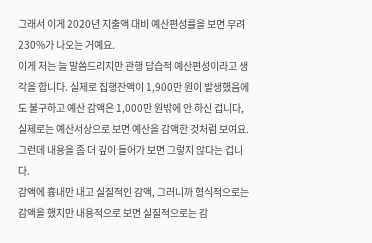그래서 이게 2020년 지출액 대비 예산편성률을 보면 무려 230%가 나오는 거예요.
이게 저는 늘 말씀드리지만 관행 답습적 예산편성이라고 생각을 합니다. 실제로 집행잔액이 1,900만 원이 발생했음에도 불구하고 예산 감액은 1,000만 원밖에 안 하신 겁니다, 실제로는 예산서상으로 보면 예산을 감액한 것처럼 보여요. 그런데 내용을 좀 더 깊이 들어가 보면 그렇지 않다는 겁니다.
감액에 흉내만 내고 실질적인 감액, 그러니까 형식적으로는 감액을 했지만 내용적으로 보면 실질적으로는 감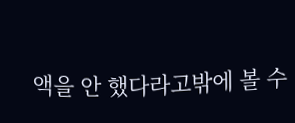액을 안 했다라고밖에 볼 수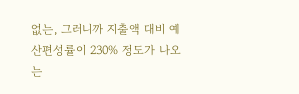없는, 그러니까 지출액 대비 예산편성률이 230% 정도가 나오는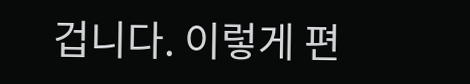겁니다. 이렇게 편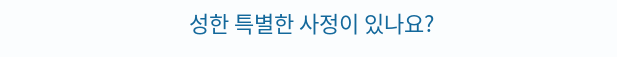성한 특별한 사정이 있나요?